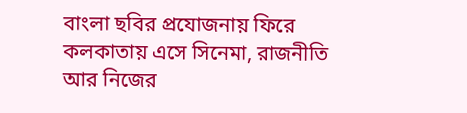বাংলা ছবির প্রযোজনায় ফিরে কলকাতায় এসে সিনেমা, রাজনীতি আর নিজের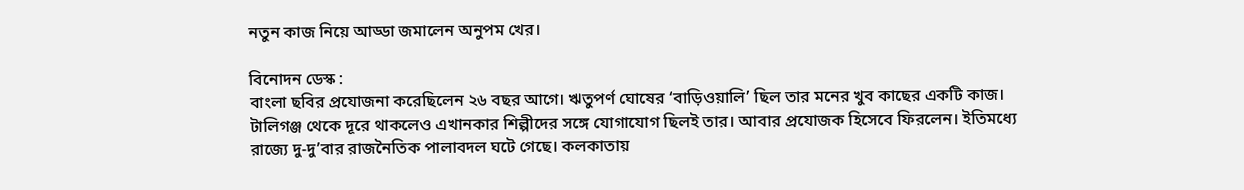নতুন কাজ নিয়ে আড্ডা জমালেন অনুপম খের।

বিনোদন ডেস্ক :
বাংলা ছবির প্রযোজনা করেছিলেন ২৬ বছর আগে। ঋতুপর্ণ ঘোষের ‘বাড়িওয়ালি’ ছিল তার মনের খুব কাছের একটি কাজ। টালিগঞ্জ থেকে দূরে থাকলেও এখানকার শিল্পীদের সঙ্গে যোগাযোগ ছিলই তার। আবার প্রযোজক হিসেবে ফিরলেন। ইতিমধ্যে রাজ্যে দু-দু’বার রাজনৈতিক পালাবদল ঘটে গেছে। কলকাতায়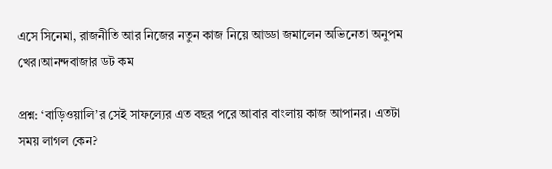এসে সিনেমা, রাজনীতি আর নিজের নতুন কাজ নিয়ে আড্ডা জমালেন অভিনেতা অনুপম খের।আনন্দবাজার ডট কম

প্রশ্ন: ‘বাড়িওয়ালি’র সেই সাফল্যের এত বছর পরে আবার বাংলায় কাজ আপানর। এতটা সময় লাগল কেন?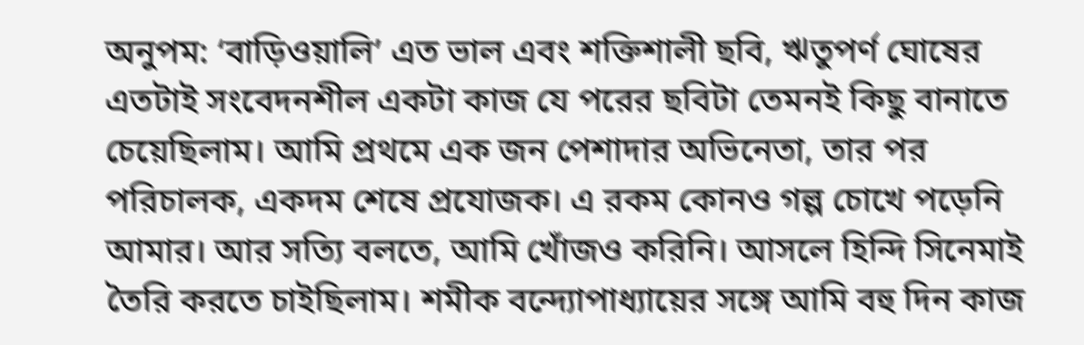অনুপম: ‘বাড়িওয়ালি’ এত ভাল এবং শক্তিশালী ছবি, ঋতুপর্ণ ঘোষের এতটাই সংবেদনশীল একটা কাজ যে পরের ছবিটা তেমনই কিছু বানাতে চেয়েছিলাম। আমি প্রথমে এক জন পেশাদার অভিনেতা, তার পর পরিচালক, একদম শেষে প্রযোজক। এ রকম কোনও গল্প চোখে পড়েনি আমার। আর সত্যি বলতে, আমি খোঁজও করিনি। আসলে হিন্দি সিনেমাই তৈরি করতে চাইছিলাম। শমীক বন্দ্যোপাধ্যায়ের সঙ্গে আমি বহু দিন কাজ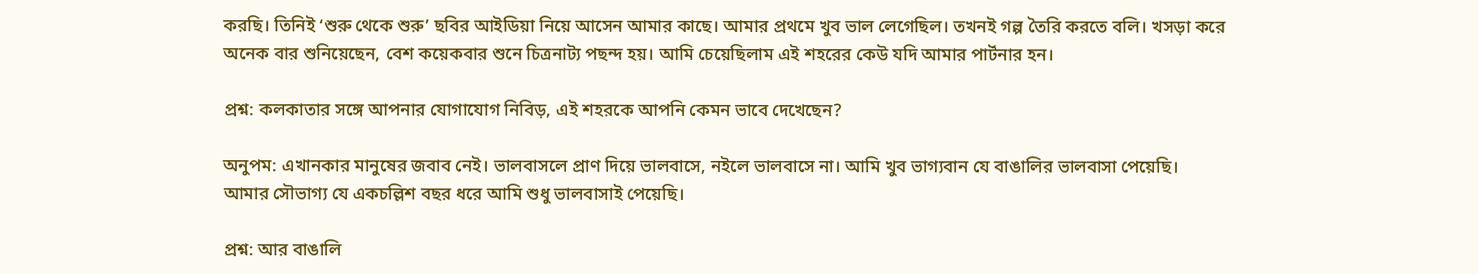করছি। তিনিই ‘শুরু থেকে শুরু’ ছবির আইডিয়া নিয়ে আসেন আমার কাছে। আমার প্রথমে খুব ভাল লেগেছিল। তখনই গল্প তৈরি করতে বলি। খসড়া করে অনেক বার শুনিয়েছেন, বেশ কয়েকবার শুনে চিত্রনাট্য পছন্দ হয়। আমি চেয়েছিলাম এই শহরের কেউ যদি আমার পার্টনার হন।

প্রশ্ন: কলকাতার সঙ্গে আপনার যোগাযোগ নিবিড়, এই শহরকে আপনি কেমন ভাবে দেখেছেন?

অনুপম: এখানকার মানুষের জবাব নেই। ভালবাসলে প্রাণ দিয়ে ভালবাসে, নইলে ভালবাসে না। আমি খুব ভাগ্যবান যে বাঙালির ভালবাসা পেয়েছি। আমার সৌভাগ্য যে একচল্লিশ বছর ধরে আমি শুধু ভালবাসাই পেয়েছি।

প্রশ্ন: আর বাঙালি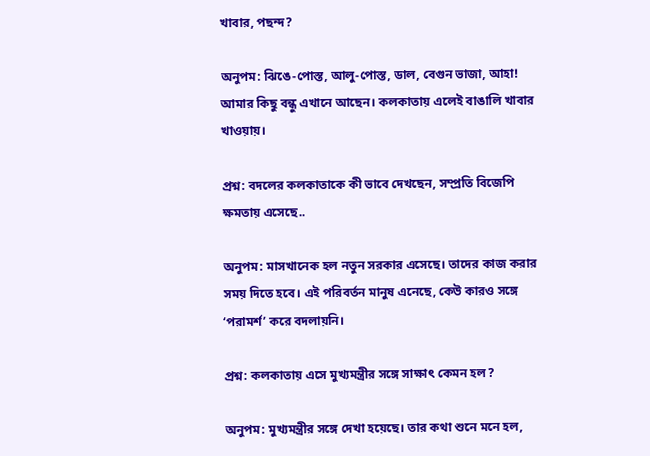খাবার, পছন্দ?

অনুপম: ঝিঙে-পোস্ত, আলু-পোস্ত, ডাল, বেগুন ভাজা, আহা! আমার কিছু বন্ধু এখানে আছেন। কলকাতায় এলেই বাঙালি খাবার খাওয়ায়।

প্রশ্ন: বদলের কলকাতাকে কী ভাবে দেখছেন, সম্প্রতি বিজেপি ক্ষমতায় এসেছে..

অনুপম: মাসখানেক হল নতুন সরকার এসেছে। তাদের কাজ করার সময় দিতে হবে। এই পরিবর্তন মানুষ এনেছে, কেউ কারও সঙ্গে ‘পরামর্শ’ করে বদলায়নি।

প্রশ্ন: কলকাতায় এসে মুখ্যমন্ত্রীর সঙ্গে সাক্ষাৎ কেমন হল?

অনুপম: মুখ্যমন্ত্রীর সঙ্গে দেখা হয়েছে। তার কথা শুনে মনে হল,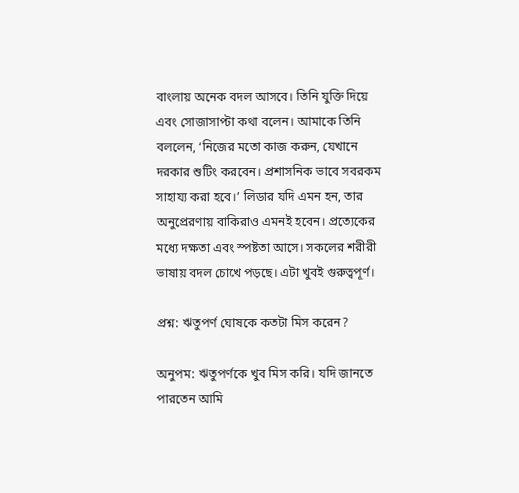বাংলায় অনেক বদল আসবে। তিনি যুক্তি দিয়ে এবং সোজাসাপ্টা কথা বলেন। আমাকে তিনি বললেন, ‘নিজের মতো কাজ করুন, যেখানে দরকার শুটিং করবেন। প্রশাসনিক ভাবে সবরকম সাহায্য করা হবে।’ লিডার যদি এমন হন, তার অনুপ্রেরণায় বাকিরাও এমনই হবেন। প্রত্যেকের মধ্যে দক্ষতা এবং স্পষ্টতা আসে। সকলের শরীরী ভাষায় বদল চোখে পড়ছে। এটা খুবই গুরুত্বপূর্ণ।

প্রশ্ন: ঋতুপর্ণ ঘোষকে কতটা মিস করেন?

অনুপম: ঋতুপর্ণকে খুব মিস করি। যদি জানতে পারতেন আমি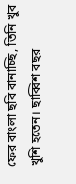ফের বাংলা ছবি বানাচ্ছি, তিনি খুব খুশি হতেন। ছাব্বিশ বছর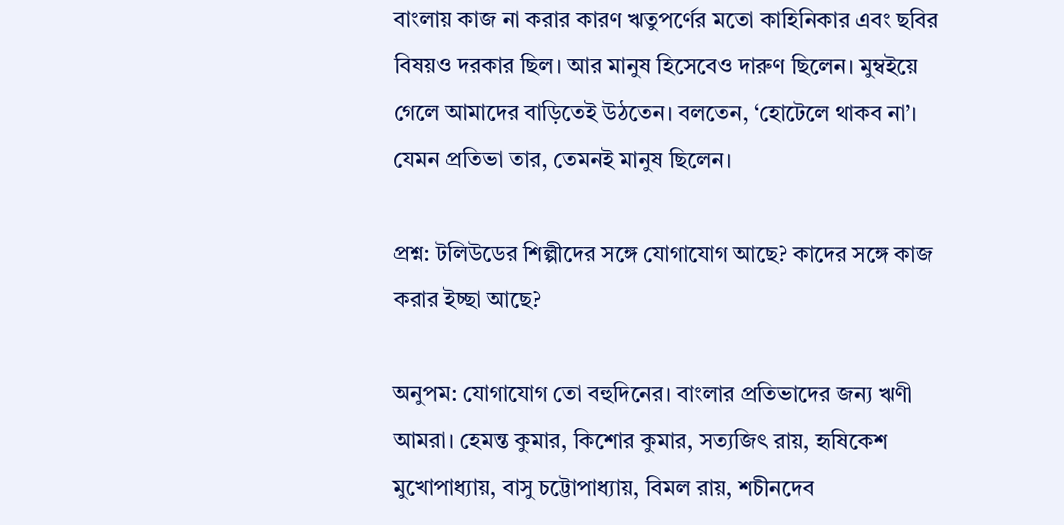বাংলায় কাজ না করার কারণ ঋতুপর্ণের মতো কাহিনিকার এবং ছবির বিষয়ও দরকার ছিল। আর মানুষ হিসেবেও দারুণ ছিলেন। মুম্বইয়ে গেলে আমাদের বাড়িতেই উঠতেন। বলতেন, ‘হোটেলে থাকব না’। যেমন প্রতিভা তার, তেমনই মানুষ ছিলেন।

প্রশ্ন: টলিউডের শিল্পীদের সঙ্গে যোগাযোগ আছে? কাদের সঙ্গে কাজ করার ইচ্ছা আছে?

অনুপম: যোগাযোগ তো বহুদিনের। বাংলার প্রতিভাদের জন্য ঋণী আমরা। হেমন্ত কুমার, কিশোর কুমার, সত্যজিৎ রায়, হৃষিকেশ মুখোপাধ্যায়, বাসু চট্টোপাধ্যায়, বিমল রায়, শচীনদেব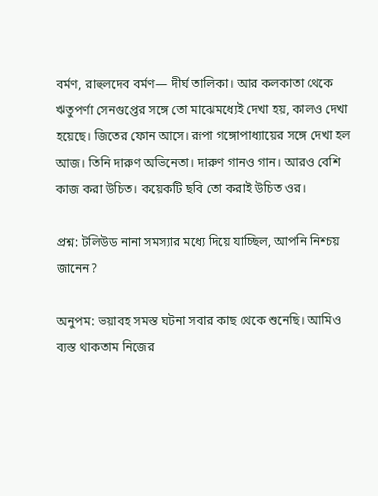বর্মণ, রাহুলদেব বর্মণ— দীর্ঘ তালিকা। আর কলকাতা থেকে ঋতুপর্ণা সেনগুপ্তের সঙ্গে তো মাঝেমধ্যেই দেখা হয়, কালও দেখা হয়েছে। জিতের ফোন আসে। রূপা গঙ্গোপাধ্যায়ের সঙ্গে দেখা হল আজ। তিনি দারুণ অভিনেতা। দারুণ গানও গান। আরও বেশি কাজ করা উচিত। কয়েকটি ছবি তো করাই উচিত ওর।

প্রশ্ন: টলিউড নানা সমস্যার মধ্যে দিয়ে যাচ্ছিল, আপনি নিশ্চয় জানেন?

অনুপম: ভয়াবহ সমস্ত ঘটনা সবার কাছ থেকে শুনেছি। আমিও ব্যস্ত থাকতাম নিজের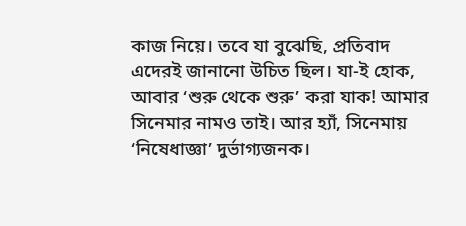কাজ নিয়ে। তবে যা বুঝেছি, প্রতিবাদ এদেরই জানানো উচিত ছিল। যা-ই হোক, আবার ‘শুরু থেকে শুরু’ করা যাক! আমার সিনেমার নামও তাই। আর হ্যাঁ, সিনেমায় ‘নিষেধাজ্ঞা’ দুর্ভাগ্যজনক।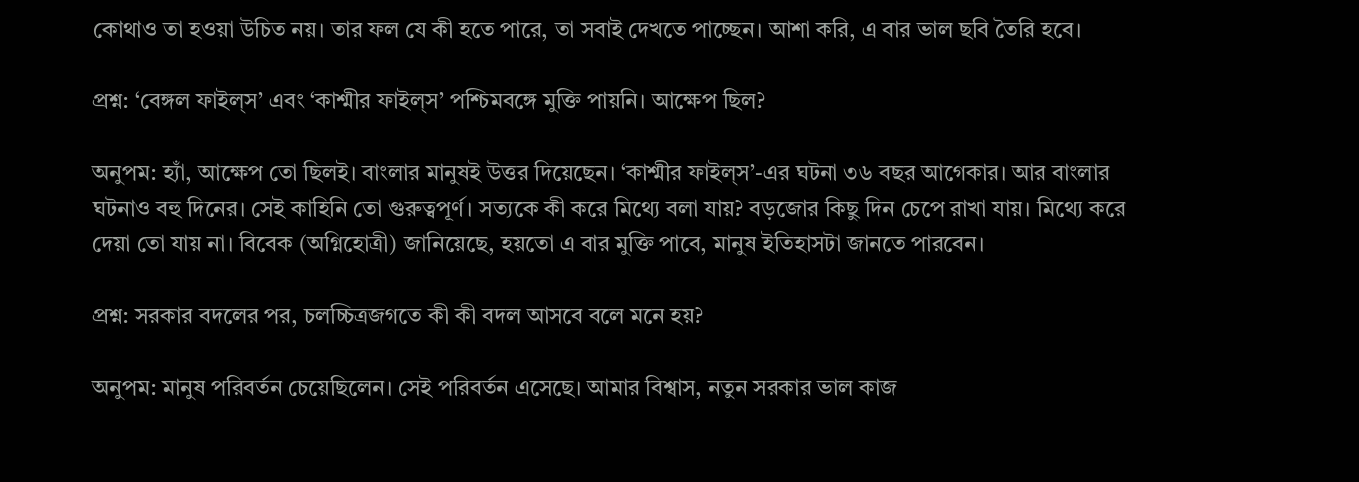কোথাও তা হওয়া উচিত নয়। তার ফল যে কী হতে পারে, তা সবাই দেখতে পাচ্ছেন। আশা করি, এ বার ভাল ছবি তৈরি হবে।

প্রশ্ন: ‘বেঙ্গল ফাইল্‌স’ এবং ‘কাশ্মীর ফাইল্‌স’ পশ্চিমবঙ্গে মুক্তি পায়নি। আক্ষেপ ছিল?

অনুপম: হ্যাঁ, আক্ষেপ তো ছিলই। বাংলার মানুষই উত্তর দিয়েছেন। ‘কাশ্মীর ফাইল্‌স’-এর ঘটনা ৩৬ বছর আগেকার। আর বাংলার ঘটনাও বহু দিনের। সেই কাহিনি তো গুরুত্বপূর্ণ। সত্যকে কী করে মিথ্যে বলা যায়? বড়জোর কিছু দিন চেপে রাখা যায়। মিথ্যে করে দেয়া তো যায় না। বিবেক (অগ্নিহোত্রী) জানিয়েছে, হয়তো এ বার মুক্তি পাবে, মানুষ ইতিহাসটা জানতে পারবেন।

প্রশ্ন: সরকার বদলের পর, চলচ্চিত্রজগতে কী কী বদল আসবে বলে মনে হয়?

অনুপম: মানুষ পরিবর্তন চেয়েছিলেন। সেই পরিবর্তন এসেছে। আমার বিশ্বাস, নতুন সরকার ভাল কাজ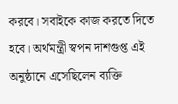করবে। সবাইকে কাজ করতে দিতে হবে। অর্থমন্ত্রী স্বপন দাশগুপ্ত এই অনুষ্ঠানে এসেছিলেন ব্যক্তি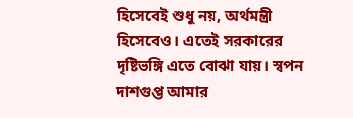হিসেবেই শুধু নয়, অর্থমন্ত্রী হিসেবেও। এতেই সরকারের দৃষ্টিভঙ্গি এতে বোঝা যায়। স্বপন দাশগুপ্ত আমার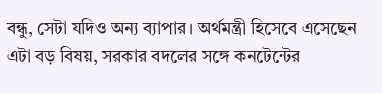বন্ধু, সেটা যদিও অন্য ব্যাপার। অর্থমন্ত্রী হিসেবে এসেছেন এটা বড় বিষয়, সরকার বদলের সঙ্গে কনটেন্টের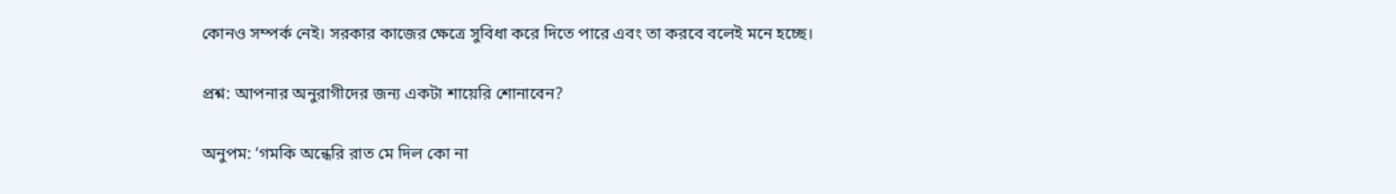কোনও সম্পর্ক নেই। সরকার কাজের ক্ষেত্রে সুবিধা করে দিতে পারে এবং তা করবে বলেই মনে হচ্ছে।

প্রশ্ন: আপনার অনুরাগীদের জন্য একটা শায়েরি শোনাবেন?

অনুপম: ‘গমকি অন্ধেরি রাত মে দিল কো না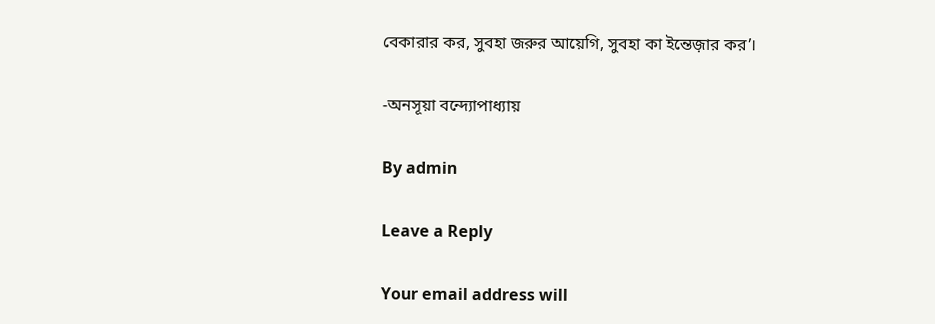বেকারার কর, সুবহা জরুর আয়েগি, সুবহা কা ইন্তেজ়ার কর’।

-অনসূয়া বন্দ্যোপাধ্যায়

By admin

Leave a Reply

Your email address will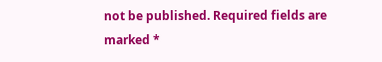not be published. Required fields are marked *